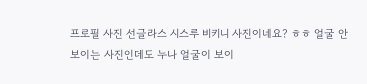프로필 사진 선글라스 시스루 비키니 사진이네요? ㅎㅎ 얼굴 안보이는 사진인데도 누나 얼굴이 보이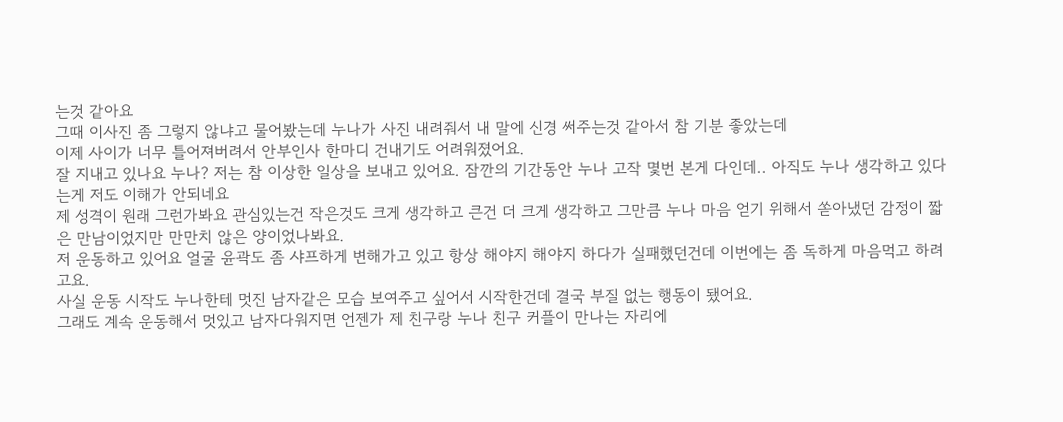는것 같아요
그때 이사진 좀 그렇지 않냐고 물어봤는데 누나가 사진 내려줘서 내 말에 신경 써주는것 같아서 참 기분 좋았는데
이제 사이가 너무 틀어져버려서 안부인사 한마디 건내기도 어려워졌어요.
잘 지내고 있나요 누나? 저는 참 이상한 일상을 보내고 있어요. 잠깐의 기간동안 누나 고작 몇번 본게 다인데.. 아직도 누나 생각하고 있다는게 저도 이해가 안되네요
제 성격이 원래 그런가봐요 관심있는건 작은것도 크게 생각하고 큰건 더 크게 생각하고 그만큼 누나 마음 얻기 위해서 쏟아냈던 감정이 짧은 만남이었지만 만만치 않은 양이었나봐요.
저 운동하고 있어요 얼굴 윤곽도 좀 샤프하게 변해가고 있고 항상 해야지 해야지 하다가 실패했던건데 이번에는 좀 독하게 마음먹고 하려고요.
사실 운동 시작도 누나한테 멋진 남자같은 모습 보여주고 싶어서 시작한건데 결국 부질 없는 행동이 됐어요.
그래도 계속 운동해서 멋있고 남자다워지면 언젠가 제 친구랑 누나 친구 커플이 만나는 자리에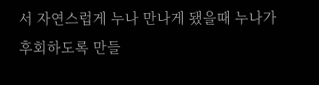서 자연스럽게 누나 만나게 됐을때 누나가 후회하도록 만들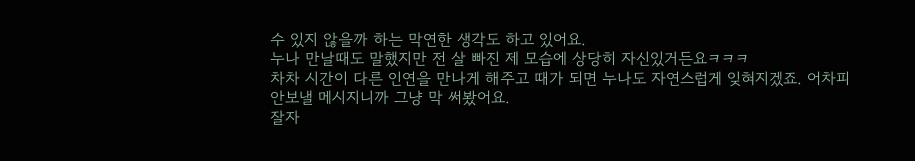수 있지 않을까 하는 막연한 생각도 하고 있어요.
누나 만날때도 말했지만 전 살 빠진 제 모습에 상당히 자신있거든요ㅋㅋㅋ
차차 시간이 다른 인연을 만나게 해주고 때가 되면 누나도 자연스럽게 잊혀지겠죠. 어차피 안보낼 메시지니까 그냥 막 써봤어요.
잘자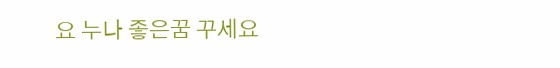요 누나 좋은꿈 꾸세요